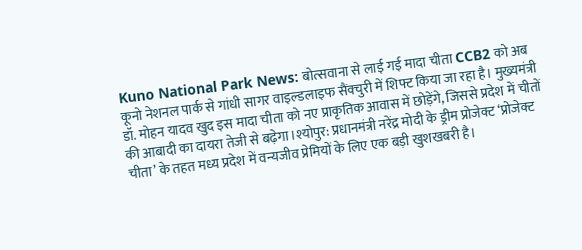Kuno National Park News: बोत्सवाना से लाई गई मादा चीता CCB2 को अब कूनो नेशनल पार्क से गांधी सागर वाइल्डलाइफ सैंक्चुरी में शिफ्ट किया जा रहा है। मुख्यमंत्री डॉ. मोहन यादव खुद इस मादा चीता को नए प्राकृतिक आवास में छोड़ेंगे, जिससे प्रदेश में चीतों की आबादी का दायरा तेजी से बढ़ेगा।श्योपुर: प्रधानमंत्री नरेंद्र मोदी के ड्रीम प्रोजेक्ट ‘प्रोजेक्ट चीता’ के तहत मध्य प्रदेश में वन्यजीव प्रेमियों के लिए एक बड़ी खुशखबरी है।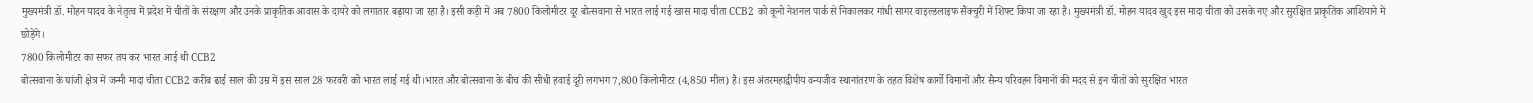मुख्यमंत्री डॉ. मोहन यादव के नेतृत्व में प्रदेश में चीतों के संरक्षण और उनके प्राकृतिक आवास के दायरे को लगातार बढ़ाया जा रहा है। इसी कड़ी में अब 7800 किलोमीटर दूर बोत्सवाना से भारत लाई गई खास मादा चीता CCB2 को कूनो नेशनल पार्क से निकालकर गांधी सागर वाइल्डलाइफ सैंक्चुरी में शिफ्ट किया जा रहा है। मुख्यमंत्री डॉ. मोहन यादव खुद इस मादा चीता को उसके नए और सुरक्षित प्राकृतिक आशियाने में छोड़ेंगे।
7800 किलोमीटर का सफर तय कर भारत आई थी CCB2
बोत्सवाना के घांजी क्षेत्र में जन्मी मादा चीता CCB2 करीब ढाई साल की उम्र में इस साल 28 फरवरी को भारत लाई गई थी।भारत और बोत्सवाना के बीच की सीधी हवाई दूरी लगभग 7,800 किलोमीटर (4,850 मील) है। इस अंतरमहाद्वीपीय वन्यजीव स्थानांतरण के तहत विशेष कार्गो विमानों और सैन्य परिवहन विमानों की मदद से इन चीतों को सुरक्षित भारत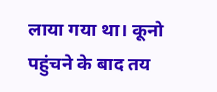लाया गया था। कूनो पहुंचने के बाद तय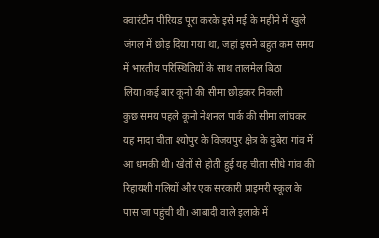क्वारंटीन पीरियड पूरा करके इसे मई के महीने में खुले जंगल में छोड़ दिया गया था, जहां इसने बहुत कम समय में भारतीय परिस्थितियों के साथ तालमेल बिठा लिया।कई बार कूनो की सीमा छोड़कर निकली
कुछ समय पहले कूनो नेशनल पार्क की सीमा लांघकर यह मादा चीता श्योपुर के विजयपुर क्षेत्र के दुबेरा गांव में आ धमकी थी। खेतों से होती हुई यह चीता सीधे गांव की रिहायशी गलियों और एक सरकारी प्राइमरी स्कूल के पास जा पहुंची थी। आबादी वाले इलाके में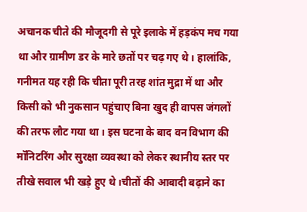अचानक चीते की मौजूदगी से पूरे इलाके में हड़कंप मच गया था और ग्रामीण डर के मारे छतों पर चढ़ गए थे। हालांकि, गनीमत यह रही कि चीता पूरी तरह शांत मुद्रा में था और किसी को भी नुकसान पहुंचाए बिना खुद ही वापस जंगलों की तरफ लौट गया था। इस घटना के बाद वन विभाग की मॉनिटरिंग और सुरक्षा व्यवस्था को लेकर स्थानीय स्तर पर तीखे सवाल भी खड़े हुए थे।चीतों की आबादी बढ़ाने का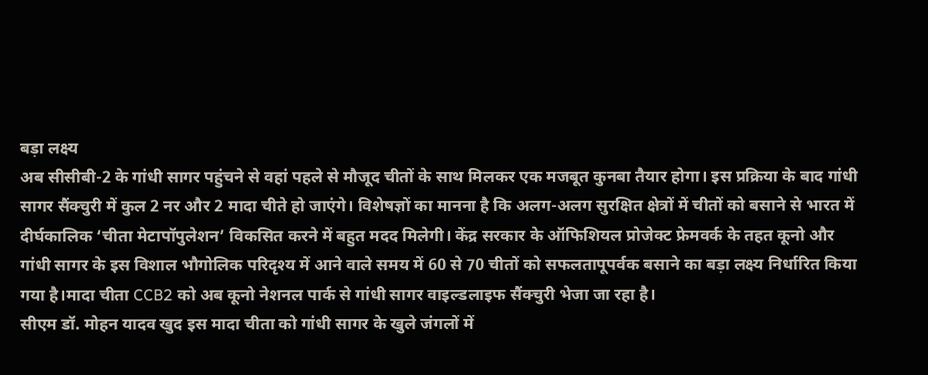बड़ा लक्ष्य
अब सीसीबी-2 के गांधी सागर पहुंचने से वहां पहले से मौजूद चीतों के साथ मिलकर एक मजबूत कुनबा तैयार होगा। इस प्रक्रिया के बाद गांधी सागर सैंक्चुरी में कुल 2 नर और 2 मादा चीते हो जाएंगे। विशेषज्ञों का मानना है कि अलग-अलग सुरक्षित क्षेत्रों में चीतों को बसाने से भारत में दीर्घकालिक ‘चीता मेटापॉपुलेशन’ विकसित करने में बहुत मदद मिलेगी। केंद्र सरकार के ऑफिशियल प्रोजेक्ट फ्रेमवर्क के तहत कूनो और गांधी सागर के इस विशाल भौगोलिक परिदृश्य में आने वाले समय में 60 से 70 चीतों को सफलतापूपर्वक बसाने का बड़ा लक्ष्य निर्धारित किया गया है।मादा चीता CCB2 को अब कूनो नेशनल पार्क से गांधी सागर वाइल्डलाइफ सैंक्चुरी भेजा जा रहा है।
सीएम डॉ. मोहन यादव खुद इस मादा चीता को गांधी सागर के खुले जंगलों में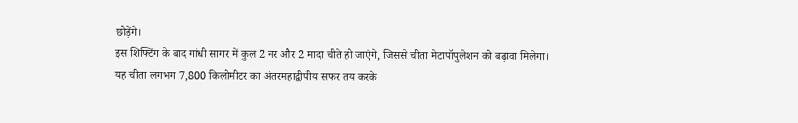छोड़ेंगे।
इस शिफ्टिंग के बाद गांधी सागर में कुल 2 नर और 2 मादा चीते हो जाएंगे, जिससे चीता मेटापॉपुलेशन को बढ़ावा मिलेगा।
यह चीता लगभग 7,800 किलोमीटर का अंतरमहाद्वीपीय सफर तय करके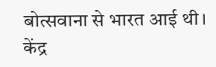बोत्सवाना से भारत आई थी।
केंद्र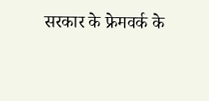सरकार के फ्रेमवर्क के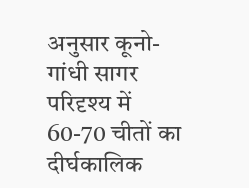अनुसार कूनो-गांधी सागर परिदृश्य में 60-70 चीतों का दीर्घकालिक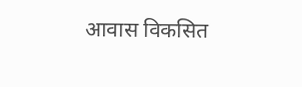आवास विकसित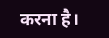करना है।